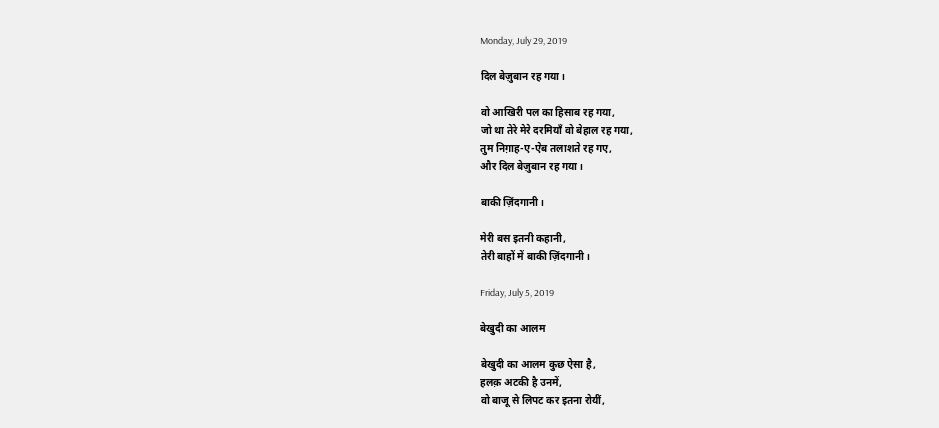Monday, July 29, 2019

दिल बेज़ुबान रह गया।

वो आखिरी पल का हिसाब रह गया,
जो था तेरे मेरे दरमियाँ वो बेहाल रह गया,
तुम निग़ाह-ए-ऐब तलाशते रह गए,
और दिल बेज़ुबान रह गया।

बाकी ज़िंदगानी।

मेरी बस इतनी कहानी,
तेरी बाहों में बाकी ज़िंदगानी।

Friday, July 5, 2019

बेखुदी का आलम

बेखुदी का आलम कुछ ऐसा है,
हलक़ अटकी है उनमें,
वो बाजू से लिपट कर इतना रोयीं,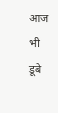आज भी डूबे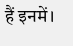हैं इनमें।